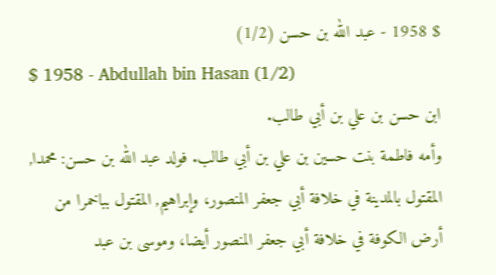$ 1958 - عبد الله بن حسن (1/2)
$ 1958 - Abdullah bin Hasan (1/2)
ابن حسن بن علي بن أبي طالب.
وأمه فاطمة بنت حسين بن علي بن أبي طالب. فولد عبد الله بن حسن: محمدا,
المقتول بالمدينة في خلافة أبي جعفر المنصور، وإبراهيم, المقتول بباخمرا من
أرض الكوفة في خلافة أبي جعفر المنصور أيضا، وموسى بن عبد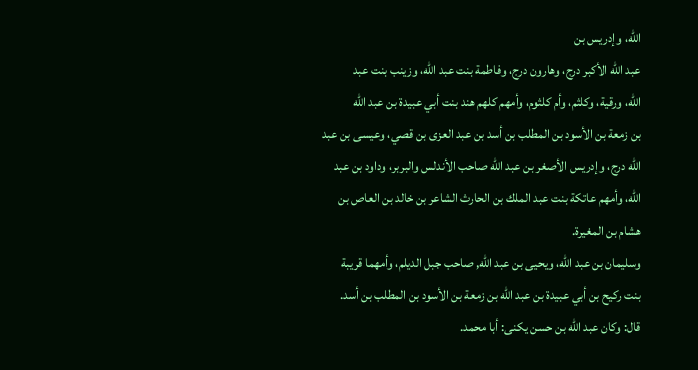الله، وإدريس بن
عبد الله الأكبر درج، وهارون درج، وفاطمة بنت عبد الله، وزينب بنت عبد
الله، ورقية، وكلثم، وأم كلثوم، وأمهم كلهم هند بنت أبي عبيدة بن عبد الله
بن زمعة بن الأسود بن المطلب بن أسد بن عبد العزى بن قصي، وعيسى بن عبد
الله درج، وإدريس الأصغر بن عبد الله صاحب الأندلس والبربر، وداود بن عبد
الله، وأمهم عاتكة بنت عبد الملك بن الحارث الشاعر بن خالد بن العاص بن
هشام بن المغيرة.
وسليمان بن عبد الله، ويحيى بن عبد الله, صاحب جبل الديلم، وأمهما قريبة
بنت ركيح بن أبي عبيدة بن عبد الله بن زمعة بن الأسود بن المطلب بن أسد.
قال: وكان عبد الله بن حسن يكنى: أبا محمد.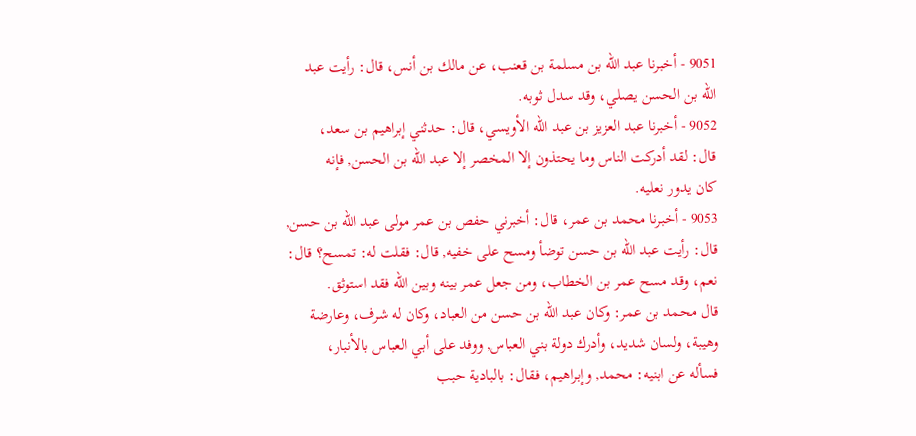9051 - أخبرنا عبد الله بن مسلمة بن قعنب، عن مالك بن أنس، قال: رأيت عبد
الله بن الحسن يصلي، وقد سدل ثوبه.
9052 - أخبرنا عبد العزيز بن عبد الله الأويسي، قال: حدثني إبراهيم بن سعد،
قال: لقد أدركت الناس وما يحتذون إلا المخصر إلا عبد الله بن الحسن, فإنه
كان يدور نعليه.
9053 - أخبرنا محمد بن عمر، قال: أخبرني حفص بن عمر مولى عبد الله بن حسن,
قال: رأيت عبد الله بن حسن توضأ ومسح على خفيه, قال: فقلت له: تمسح؟ قال:
نعم، وقد مسح عمر بن الخطاب، ومن جعل عمر بينه وبين الله فقد استوثق.
قال محمد بن عمر: وكان عبد الله بن حسن من العباد، وكان له شرف، وعارضة
وهيبة، ولسان شديد، وأدرك دولة بني العباس, ووفد على أبي العباس بالأنبار،
فسأله عن ابنيه: محمد, وإبراهيم، فقال: بالبادية حبب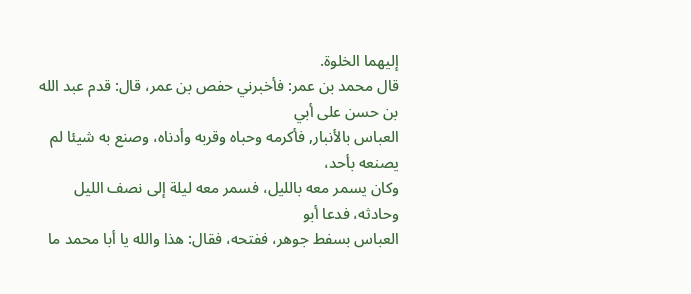إليهما الخلوة.
قال محمد بن عمر: فأخبرني حفص بن عمر، قال: قدم عبد الله بن حسن على أبي
العباس بالأنبار, فأكرمه وحباه وقربه وأدناه، وصنع به شيئا لم يصنعه بأحد،
وكان يسمر معه بالليل، فسمر معه ليلة إلى نصف الليل وحادثه، فدعا أبو
العباس بسفط جوهر، ففتحه، فقال: هذا والله يا أبا محمد ما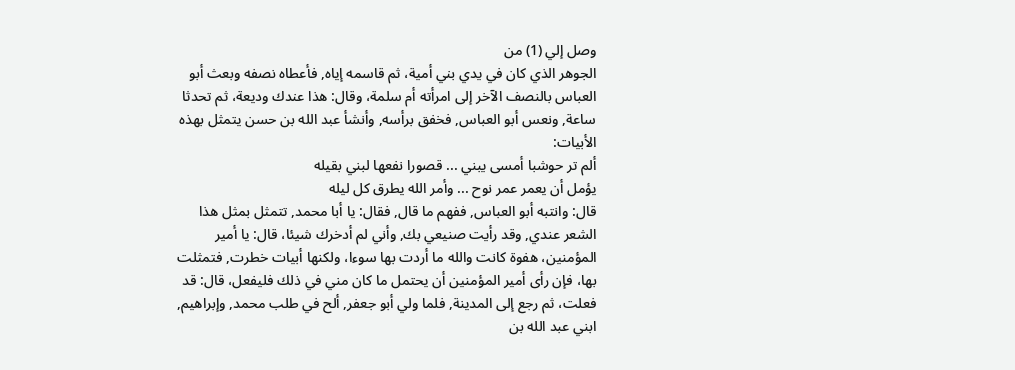وصل إلي (1) من
الجوهر الذي كان في يدي بني أمية، ثم قاسمه إياه, فأعطاه نصفه وبعث أبو
العباس بالنصف الآخر إلى امرأته أم سلمة، وقال: هذا عندك وديعة، ثم تحدثا
ساعة, ونعس أبو العباس, فخفق برأسه, وأنشأ عبد الله بن حسن يتمثل بهذه
الأبيات:
ألم تر حوشبا أمسى يبني ... قصورا نفعها لبني بقيله
يؤمل أن يعمر عمر نوح ... وأمر الله يطرق كل ليله
قال: وانتبه أبو العباس, ففهم ما قال, فقال: يا أبا محمد, تتمثل بمثل هذا
الشعر عندي, وقد رأيت صنيعي بك, وأني لم أدخرك شيئا، قال: يا أمير
المؤمنين، هفوة كانت والله ما أردت بها سوءا، ولكنها أبيات خطرت, فتمثلت
بها، فإن رأى أمير المؤمنين أن يحتمل ما كان مني في ذلك فليفعل، قال: قد
فعلت، ثم رجع إلى المدينة, فلما ولي أبو جعفر, ألح في طلب محمد, وإبراهيم,
ابني عبد الله بن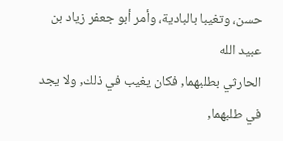حسن، وتغيبا بالبادية، وأمر أبو جعفر زياد بن عبيد الله
الحارثي بطلبهما, فكان يغيب في ذلك, ولا يجد في طلبهما,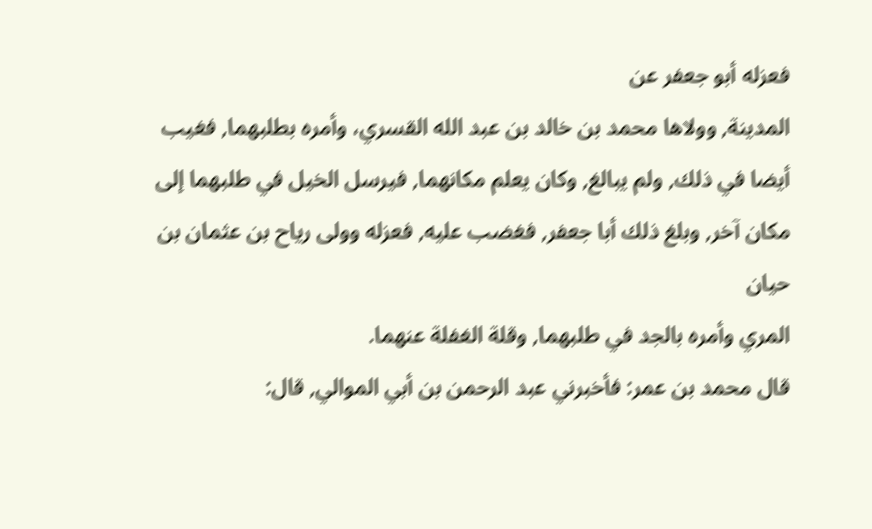فعزله أبو جعفر عن
المدينة, وولاها محمد بن خالد بن عبد الله القسري، وأمره بطلبهما, فغيب
أيضا في ذلك, ولم يبالغ, وكان يعلم مكانهما, فيرسل الخيل في طلبهما إلى
مكان آخر, وبلغ ذلك أبا جعفر, فغضب عليه, فعزله وولى رياح بن عثمان بن حيان
المري وأمره بالجد في طلبهما, وقلة الغفلة عنهما.
قال محمد بن عمر: فأخبرني عبد الرحمن بن أبي الموالي, قال: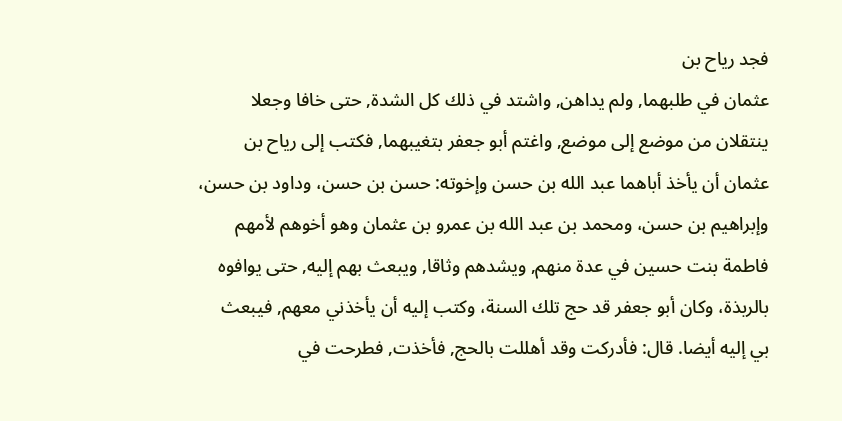فجد رياح بن
عثمان في طلبهما, ولم يداهن, واشتد في ذلك كل الشدة, حتى خافا وجعلا
ينتقلان من موضع إلى موضع, واغتم أبو جعفر بتغيبهما, فكتب إلى رياح بن
عثمان أن يأخذ أباهما عبد الله بن حسن وإخوته: حسن بن حسن، وداود بن حسن،
وإبراهيم بن حسن، ومحمد بن عبد الله بن عمرو بن عثمان وهو أخوهم لأمهم
فاطمة بنت حسين في عدة منهم, ويشدهم وثاقا, ويبعث بهم إليه, حتى يوافوه
بالربذة، وكان أبو جعفر قد حج تلك السنة، وكتب إليه أن يأخذني معهم, فيبعث
بي إليه أيضا. قال: فأدركت وقد أهللت بالحج, فأخذت, فطرحت في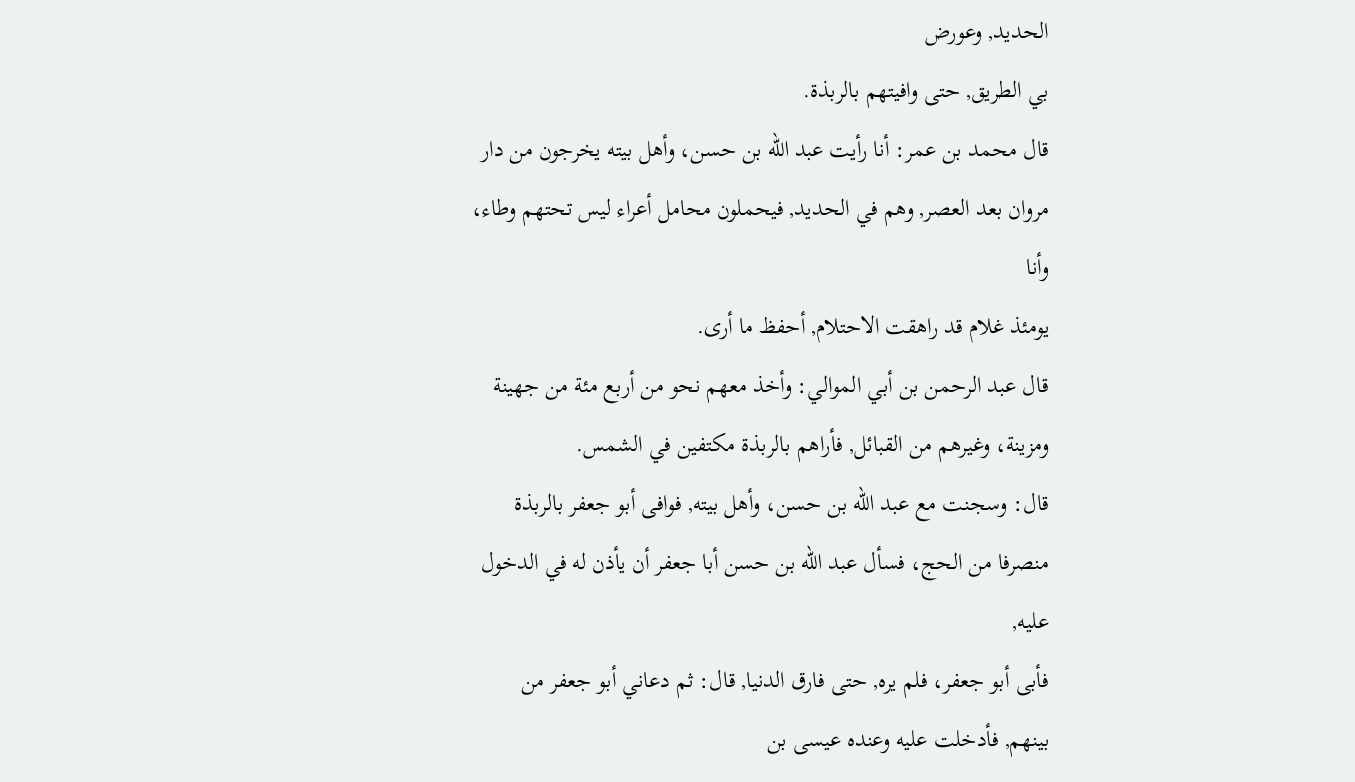الحديد, وعورض
بي الطريق, حتى وافيتهم بالربذة.
قال محمد بن عمر: أنا رأيت عبد الله بن حسن، وأهل بيته يخرجون من دار
مروان بعد العصر, وهم في الحديد, فيحملون محامل أعراء ليس تحتهم وطاء، وأنا
يومئذ غلام قد راهقت الاحتلام, أحفظ ما أرى.
قال عبد الرحمن بن أبي الموالي: وأخذ معهم نحو من أربع مئة من جهينة
ومزينة، وغيرهم من القبائل, فأراهم بالربذة مكتفين في الشمس.
قال: وسجنت مع عبد الله بن حسن، وأهل بيته, فوافى أبو جعفر بالربذة
منصرفا من الحج، فسأل عبد الله بن حسن أبا جعفر أن يأذن له في الدخول عليه,
فأبى أبو جعفر، فلم يره, حتى فارق الدنيا, قال: ثم دعاني أبو جعفر من
بينهم, فأدخلت عليه وعنده عيسى بن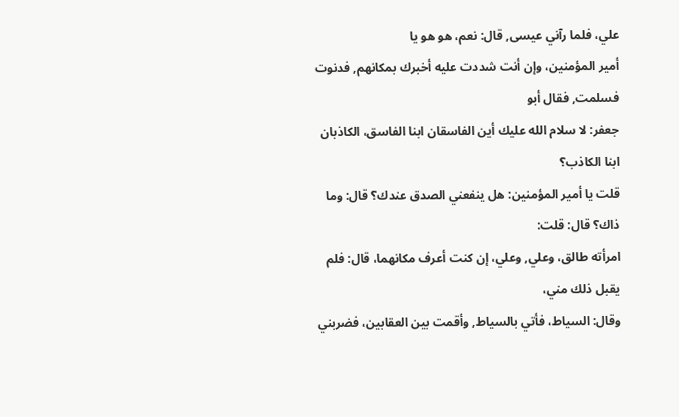علي، فلما رآني عيسى, قال: نعم، هو هو يا
أمير المؤمنين، وإن أنت شددت عليه أخبرك بمكانهم, فدنوت فسلمت, فقال أبو
جعفر: لا سلام الله عليك أين الفاسقان ابنا الفاسق، الكاذبان ابنا الكاذب؟
قلت يا أمير المؤمنين: هل ينفعني الصدق عندك؟ قال: وما ذاك؟ قال: قلت:
امرأته طالق، وعلي, وعلي، إن كنت أعرف مكانهما، قال: فلم يقبل ذلك مني،
وقال: السياط، فأتي بالسياط, وأقمت بين العقابين، فضربني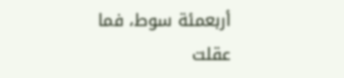أربعمئة سوط، فما
عقلت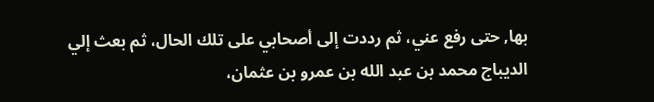بها, حتى رفع عني، ثم رددت إلى أصحابي على تلك الحال، ثم بعث إلي
الديباج محمد بن عبد الله بن عمرو بن عثمان،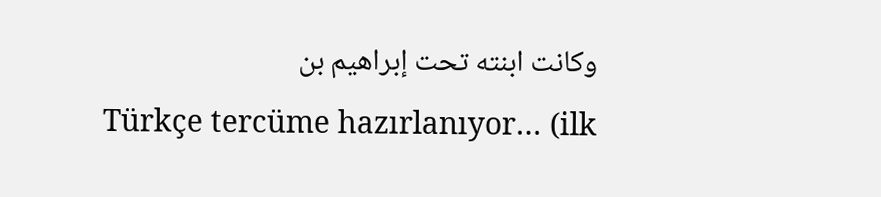وكانت ابنته تحت إبراهيم بن
Türkçe tercüme hazırlanıyor… (ilk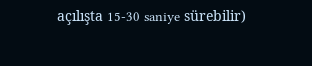açılışta 15-30 saniye sürebilir)